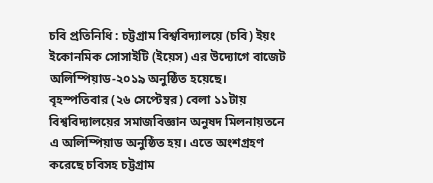চবি প্রতিনিধি : চট্টগ্রাম বিশ্ববিদ্যালয়ে (চবি) ইয়ং ইকোনমিক সোসাইটি (ইয়েস) এর উদ্যোগে বাজেট অলিম্পিয়াড-২০১৯ অনুষ্ঠিত হয়েছে।
বৃহস্পতিবার (২৬ সেপ্টেম্বর) বেলা ১১টায় বিশ্ববিদ্যালয়ের সমাজবিজ্ঞান অনুষদ মিলনায়তনে এ অলিম্পিয়াড অনুষ্ঠিত হয়। এতে অংশগ্রহণ করেছে চবিসহ চট্টগ্রাম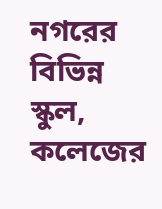নগরের বিভিন্ন স্কুল, কলেজের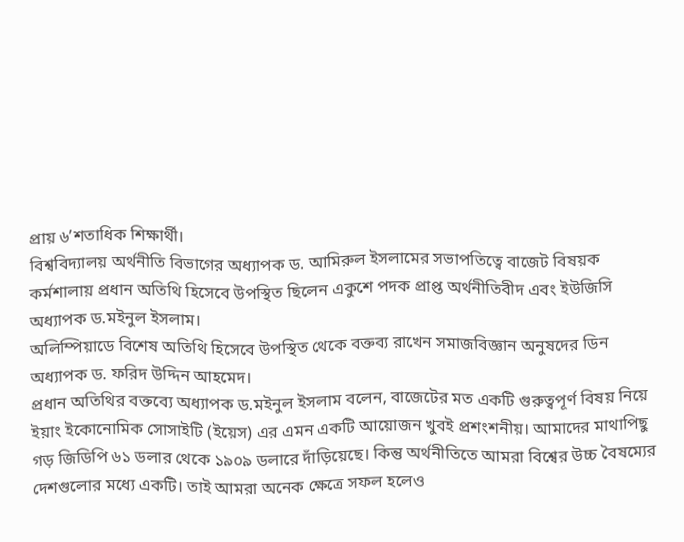প্রায় ৬’শতাধিক শিক্ষার্থী।
বিশ্ববিদ্যালয় অর্থনীতি বিভাগের অধ্যাপক ড. আমিরুল ইসলামের সভাপতিত্বে বাজেট বিষয়ক কর্মশালায় প্রধান অতিথি হিসেবে উপস্থিত ছিলেন একুশে পদক প্রাপ্ত অর্থনীতিবীদ এবং ইউজিসি অধ্যাপক ড.মইনুল ইসলাম।
অলিম্পিয়াডে বিশেষ অতিথি হিসেবে উপস্থিত থেকে বক্তব্য রাখেন সমাজবিজ্ঞান অনুষদের ডিন অধ্যাপক ড. ফরিদ উদ্দিন আহমেদ।
প্রধান অতিথির বক্তব্যে অধ্যাপক ড.মইনুল ইসলাম বলেন, বাজেটের মত একটি গুরুত্বপূর্ণ বিষয় নিয়ে ইয়াং ইকোনোমিক সোসাইটি (ইয়েস) এর এমন একটি আয়োজন খুবই প্রশংশনীয়। আমাদের মাথাপিছু গড় জিডিপি ৬১ ডলার থেকে ১৯০৯ ডলারে দাঁড়িয়েছে। কিন্তু অর্থনীতিতে আমরা বিশ্বের উচ্চ বৈষম্যের দেশগুলোর মধ্যে একটি। তাই আমরা অনেক ক্ষেত্রে সফল হলেও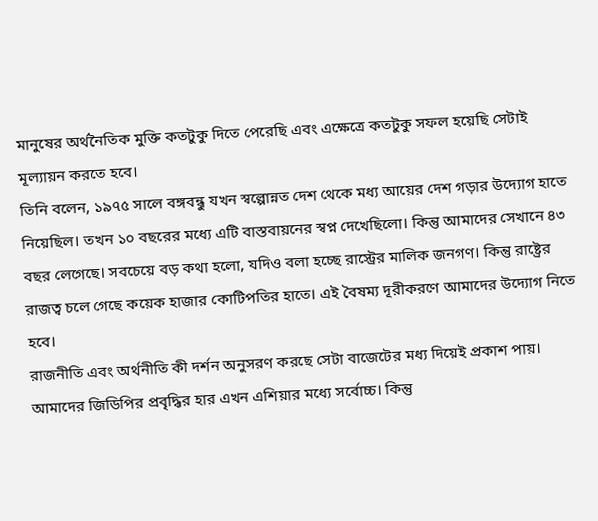মানুষের অর্থনৈতিক মুক্তি কতটুকু দিতে পেরেছি এবং এক্ষেত্রে কতটুকু সফল হয়েছি সেটাই মূল্যায়ন করতে হবে।
তিনি বলেন, ১৯৭৫ সালে বঙ্গবন্ধু যখন স্বল্পোন্নত দেশ থেকে মধ্য আয়ের দেশ গড়ার উদ্যোগ হাতে নিয়েছিল। তখন ১০ বছরের মধ্যে এটি বাস্তবায়নের স্বপ্ন দেখেছিলো। কিন্তু আমাদের সেখানে ৪৩ বছর লেগেছে। সবচেয়ে বড় কথা হলো, যদিও বলা হচ্ছে রাস্ট্রের মালিক জনগণ। কিন্তু রাষ্ট্রের রাজত্ব চলে গেছে কয়েক হাজার কোটিপতির হাতে। এই বৈষম্য দূরীকরণে আমাদের উদ্যোগ নিতে হবে।
রাজনীতি এবং অর্থনীতি কী দর্শন অনুসরণ করছে সেটা বাজেটের মধ্য দিয়েই প্রকাশ পায়। আমাদের জিডিপির প্রবৃদ্ধির হার এখন এশিয়ার মধ্যে সর্বোচ্চ। কিন্তু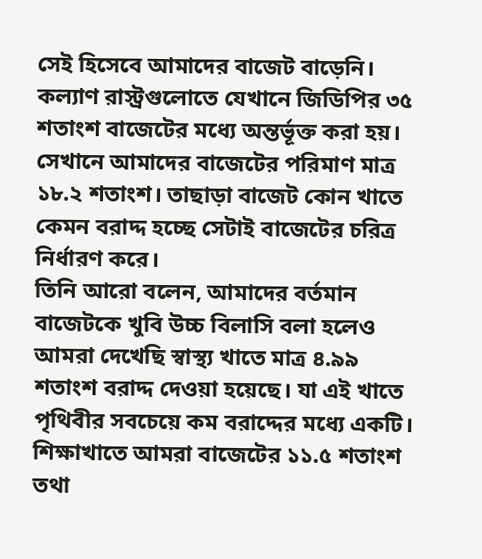সেই হিসেবে আমাদের বাজেট বাড়েনি। কল্যাণ রাস্ট্রগুলোতে যেখানে জিডিপির ৩৫ শতাংশ বাজেটের মধ্যে অন্তর্ভূক্ত করা হয়। সেখানে আমাদের বাজেটের পরিমাণ মাত্র ১৮.২ শতাংশ। তাছাড়া বাজেট কোন খাতে কেমন বরাদ্দ হচ্ছে সেটাই বাজেটের চরিত্র নির্ধারণ করে।
তিনি আরো বলেন, আমাদের বর্তমান বাজেটকে খুবি উচ্চ বিলাসি বলা হলেও আমরা দেখেছি স্বাস্থ্য খাতে মাত্র ৪.৯৯ শতাংশ বরাদ্দ দেওয়া হয়েছে। যা এই খাতে পৃথিবীর সবচেয়ে কম বরাদ্দের মধ্যে একটি। শিক্ষাখাতে আমরা বাজেটের ১১.৫ শতাংশ তথা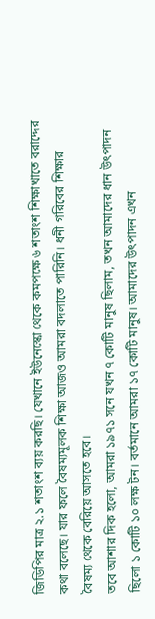জিডিপির মাত্র ২.১ শতাংশ ব্যয় করছি। যেখানে ইউনেস্কো থেকে কমপক্ষে ৬ শতাংশ শিক্ষাখাতে বরাদ্দের কথা বলেছে। যার ফলে বৈষম্যমূলক শিক্ষা আজও আমরা বদলাতে পারিনি। ধনী গরিবের শিক্ষার বৈষম্য থেকে বেরিয়ে আসতে হবে।
তবে আশার দিক হলো, আমরা ১৯৭১ সনে যখন ৭ কোটি মানুষ ছিলাম, তখন আমাদের ধান উৎপাদন ছিলো ১ কোটি ১০ লক্ষ টন। বর্তমানে আমরা ১৭ কোটি মানুষ। আমাদের উৎপাদন এখন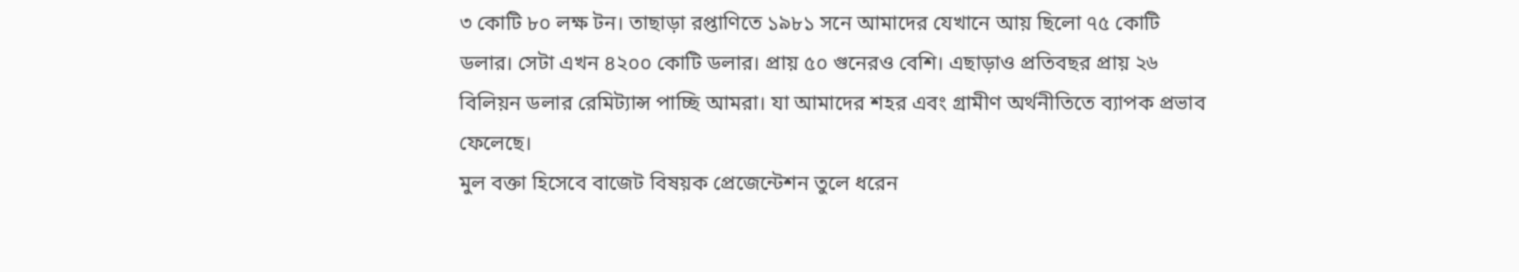৩ কোটি ৮০ লক্ষ টন। তাছাড়া রপ্তাণিতে ১৯৮১ সনে আমাদের যেখানে আয় ছিলো ৭৫ কোটি ডলার। সেটা এখন ৪২০০ কোটি ডলার। প্রায় ৫০ গুনেরও বেশি। এছাড়াও প্রতিবছর প্রায় ২৬ বিলিয়ন ডলার রেমিট্যান্স পাচ্ছি আমরা। যা আমাদের শহর এবং গ্রামীণ অর্থনীতিতে ব্যাপক প্রভাব ফেলেছে।
মুল বক্তা হিসেবে বাজেট বিষয়ক প্রেজেন্টেশন তুলে ধরেন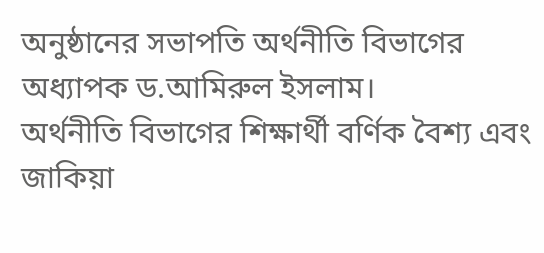অনুষ্ঠানের সভাপতি অর্থনীতি বিভাগের অধ্যাপক ড.আমিরুল ইসলাম।
অর্থনীতি বিভাগের শিক্ষার্থী বর্ণিক বৈশ্য এবং জাকিয়া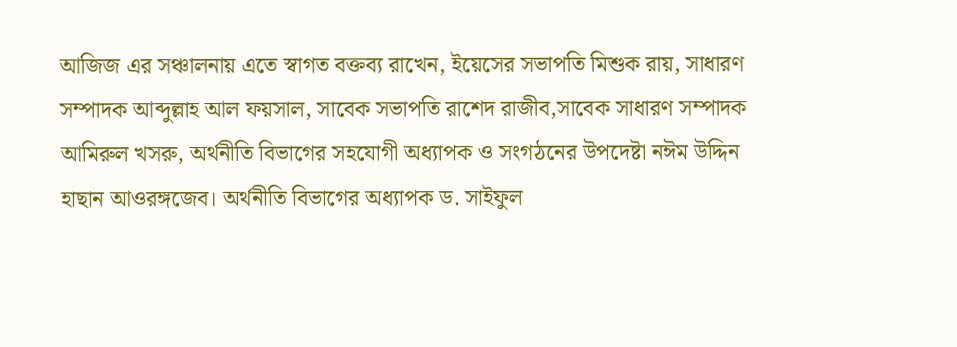আজিজ এর সঞ্চালনায় এতে স্বাগত বক্তব্য রাখেন, ইয়েসের সভাপতি মিশুক রায়, সাধারণ সম্পাদক আব্দুল্লাহ আল ফয়সাল, সাবেক সভাপতি রাশেদ রাজীব,সাবেক সাধারণ সম্পাদক আমিরুল খসরু, অর্থনীতি বিভাগের সহযোগী অধ্যাপক ও সংগঠনের উপদেষ্টা নঈম উদ্দিন হাছান আওরঙ্গজেব। অর্থনীতি বিভাগের অধ্যাপক ড. সাইফুল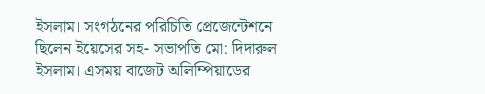ইসলাম। সংগঠনের পরিচিতি প্রেজেন্টেশনে ছিলেন ইয়েসের সহ- সভাপতি মো: দিদারুল ইসলাম। এসময় বাজেট অলিম্পিয়াডের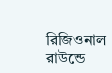রিজিওনাল রাউন্ডে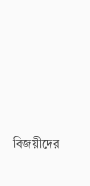বিজয়ীদের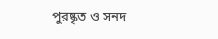পুরষ্কৃত ও সনদ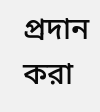প্রদান করা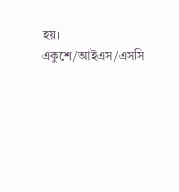হয়।
একুশে/আইএস/এসসি